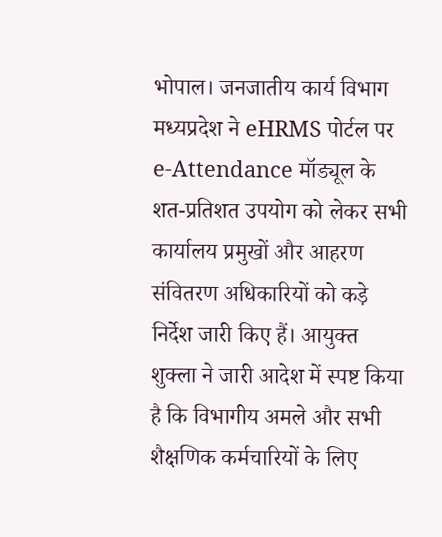भोपाल। जनजातीय कार्य विभाग मध्यप्रदेश ने eHRMS पोर्टल पर e-Attendance मॉड्यूल के शत-प्रतिशत उपयोग को लेकर सभी कार्यालय प्रमुखों और आहरण संवितरण अधिकारियों को कड़े निर्देश जारी किए हैं। आयुक्त शुक्ला ने जारी आदेश में स्पष्ट किया है कि विभागीय अमले और सभी शैक्षणिक कर्मचारियों के लिए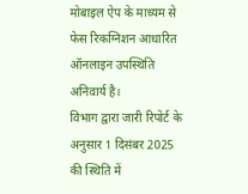मोबाइल ऐप के माध्यम से फेस रिकग्निशन आधारित ऑनलाइन उपस्थिति अनिवार्य है।
विभाग द्वारा जारी रिपोर्ट के अनुसार 1 दिसंबर 2025 की स्थिति में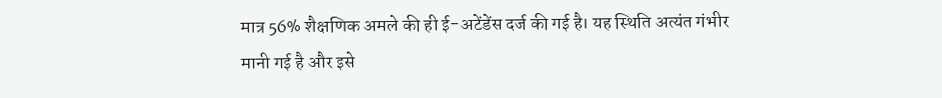मात्र 56% शैक्षणिक अमले की ही ई-अटेंडेंस दर्ज की गई है। यह स्थिति अत्यंत गंभीर मानी गई है और इसे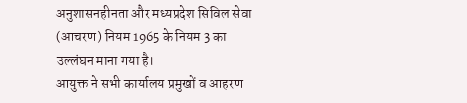अनुशासनहीनता और मध्यप्रदेश सिविल सेवा (आचरण) नियम 1965 के नियम 3 का उल्लंघन माना गया है।
आयुक्त ने सभी कार्यालय प्रमुखों व आहरण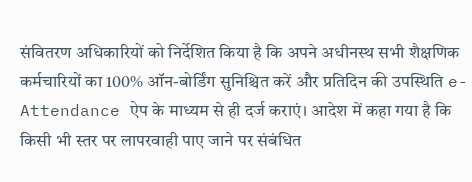संवितरण अधिकारियों को निर्देशित किया है कि अपने अधीनस्थ सभी शैक्षणिक कर्मचारियों का 100% ऑन-बोर्डिंग सुनिश्चित करें और प्रतिदिन की उपस्थिति e-Attendance ऐप के माध्यम से ही दर्ज कराएं। आदेश में कहा गया है कि किसी भी स्तर पर लापरवाही पाए जाने पर संबंधित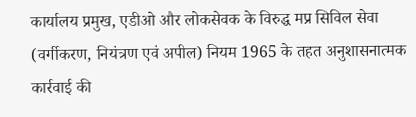कार्यालय प्रमुख, एडीओ और लोकसेवक के विरुद्ध मप्र सिविल सेवा (वर्गीकरण, नियंत्रण एवं अपील) नियम 1965 के तहत अनुशासनात्मक कार्रवाई की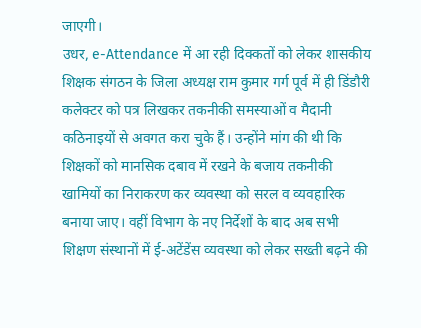जाएगी।
उधर, e-Attendance में आ रही दिक्कतों को लेकर शासकीय शिक्षक संगठन के जिला अध्यक्ष राम कुमार गर्ग पूर्व में ही डिंडौरी कलेक्टर को पत्र लिखकर तकनीकी समस्याओं व मैदानी कठिनाइयों से अवगत करा चुके हैं। उन्होंने मांग की थी कि शिक्षकों को मानसिक दबाव में रखने के बजाय तकनीकी खामियों का निराकरण कर व्यवस्था को सरल व व्यवहारिक बनाया जाए। वहीं विभाग के नए निर्देशों के बाद अब सभी शिक्षण संस्थानों में ई-अटेंडेंस व्यवस्था को लेकर सख्ती बढ़ने की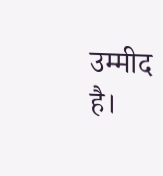उम्मीद है।